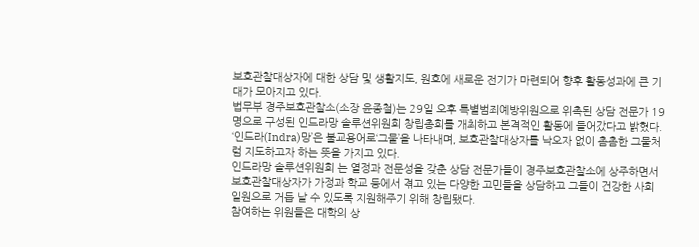보호관찰대상자에 대한 상담 및 생활지도, 원호에 새로운 전기가 마련되어 향후 활동성과에 큰 기대가 모아지고 있다.
법무부 경주보호관찰소(소장 윤종철)는 29일 오후 특별범죄예방위원으로 위촉된 상담 전문가 19명으로 구성된 인드라망 솔루션위원회 창립총회를 개최하고 본격적인 활동에 들어갔다고 밝혔다.
‘인드라(Indra)망’은 불교용어로‘그물’을 나타내며, 보호관찰대상자를 낙오자 없이 촘촘한 그물처럼 지도하고자 하는 뜻을 가지고 있다.
인드라망 솔루션위원회 는 열정과 전문성을 갖춘 상담 전문가들이 경주보호관찰소에 상주하면서 보호관찰대상자가 가정과 학교 등에서 겪고 있는 다양한 고민들을 상담하고 그들이 건강한 사회 일원으로 거듭 날 수 있도록 지원해주기 위해 창립됐다.
참여하는 위원들은 대학의 상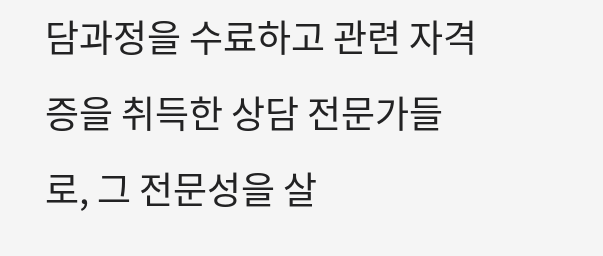담과정을 수료하고 관련 자격증을 취득한 상담 전문가들로, 그 전문성을 살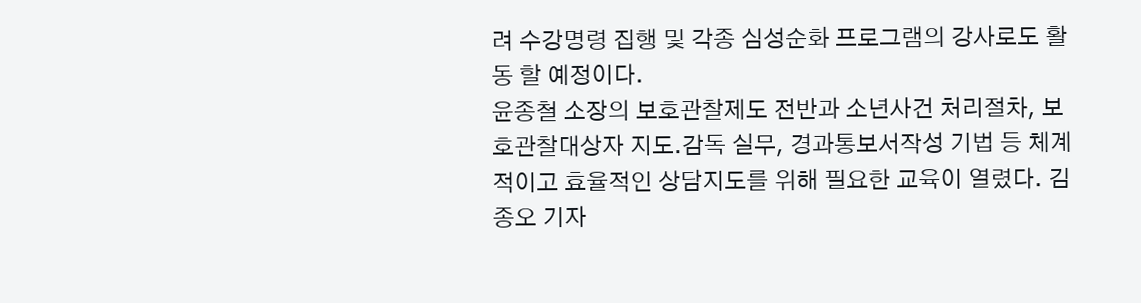려 수강명령 집행 및 각종 심성순화 프로그램의 강사로도 활동 할 예정이다.
윤종철 소장의 보호관찰제도 전반과 소년사건 처리절차, 보호관찰대상자 지도․감독 실무, 경과통보서작성 기법 등 체계적이고 효율적인 상담지도를 위해 필요한 교육이 열렸다. 김종오 기자